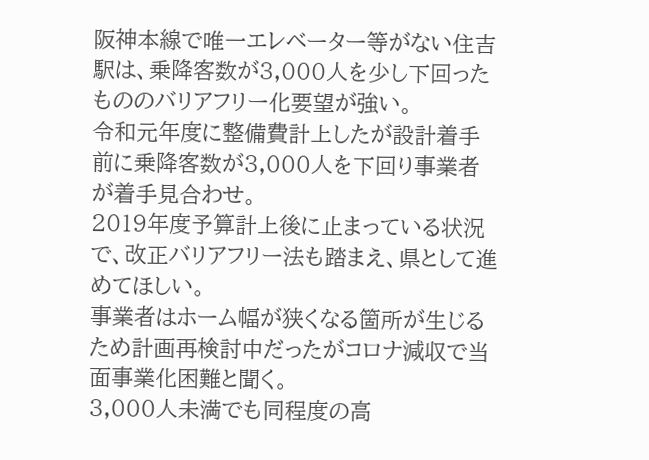阪神本線で唯一エレベーター等がない住吉駅は、乗降客数が3,000人を少し下回ったもののバリアフリー化要望が強い。
令和元年度に整備費計上したが設計着手前に乗降客数が3,000人を下回り事業者が着手見合わせ。
2019年度予算計上後に止まっている状況で、改正バリアフリー法も踏まえ、県として進めてほしい。
事業者はホーム幅が狭くなる箇所が生じるため計画再検討中だったがコロナ減収で当面事業化困難と聞く。
3,000人未満でも同程度の高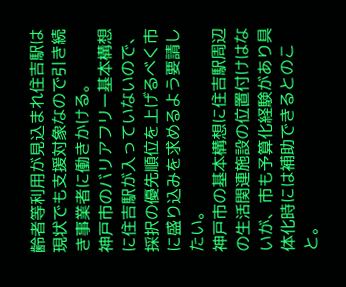齢者等利用が見込まれ住吉駅は現状でも支援対象なので引き続き事業者に働きかける。
神戸市のバリアフリー基本構想に住吉駅が入っていないので、採択の優先順位を上げるべく市に盛り込みを求めるよう要請したい。
神戸市の基本構想に住吉駅周辺の生活関連施設の位置付けはないが、市も予算化経験があり具体化時には補助できるとのこと。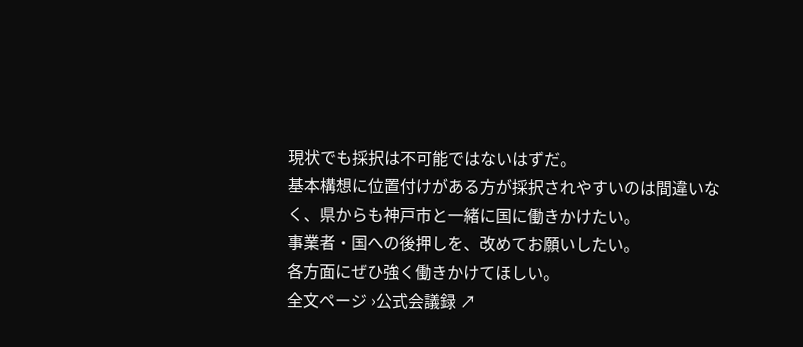現状でも採択は不可能ではないはずだ。
基本構想に位置付けがある方が採択されやすいのは間違いなく、県からも神戸市と一緒に国に働きかけたい。
事業者・国への後押しを、改めてお願いしたい。
各方面にぜひ強く働きかけてほしい。
全文ページ ›公式会議録 ↗